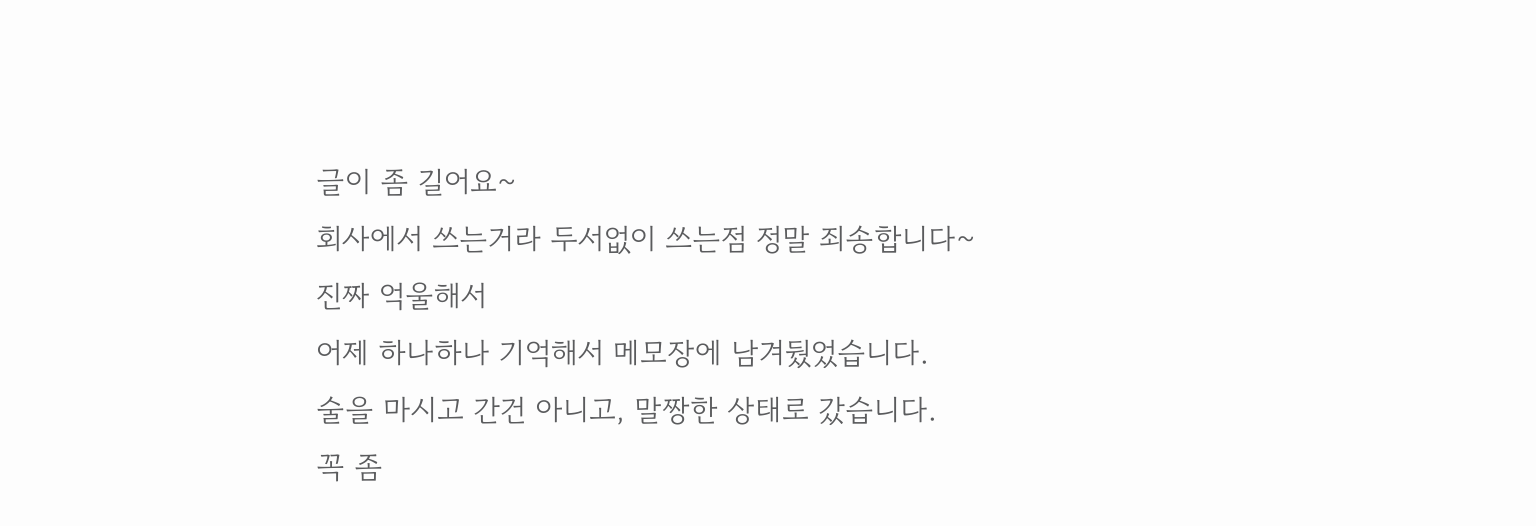글이 좀 길어요~
회사에서 쓰는거라 두서없이 쓰는점 정말 죄송합니다~
진짜 억울해서
어제 하나하나 기억해서 메모장에 남겨뒀었습니다.
술을 마시고 간건 아니고, 말짱한 상태로 갔습니다.
꼭 좀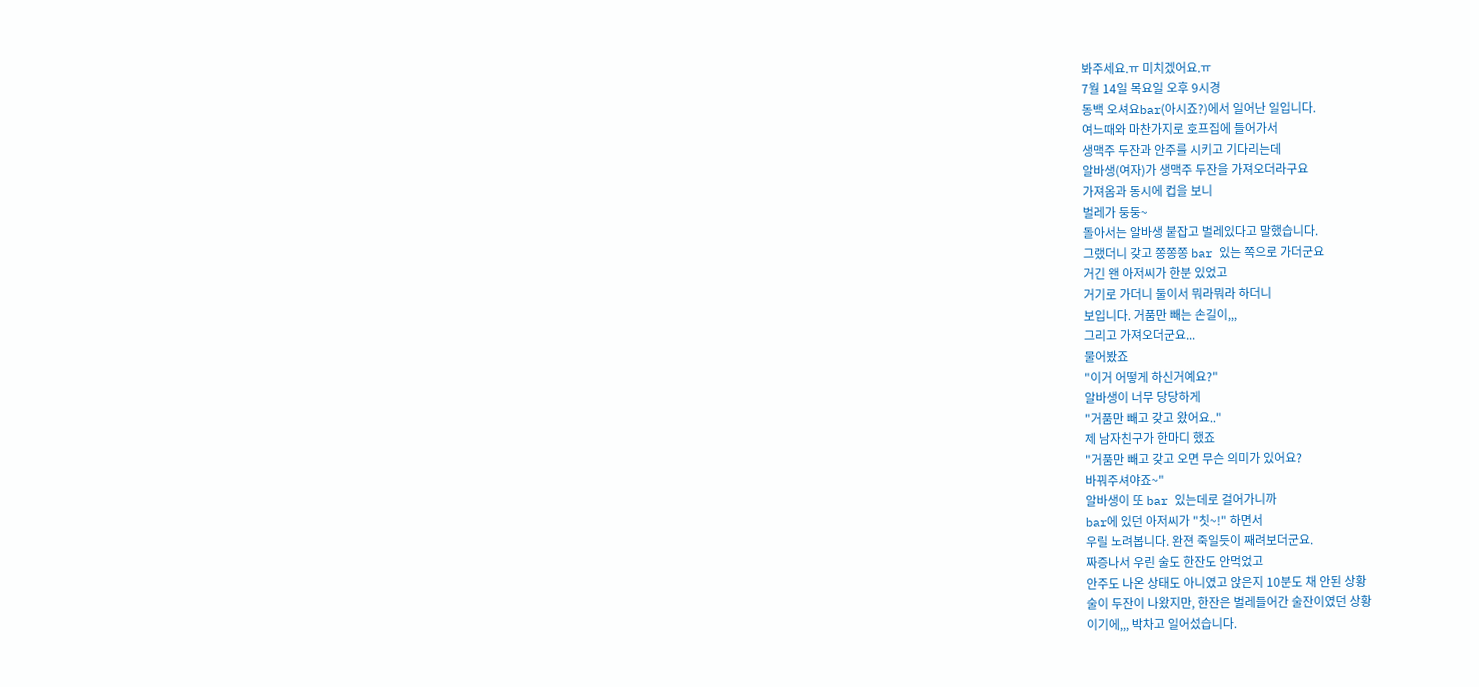봐주세요.ㅠ 미치겠어요.ㅠ
7월 14일 목요일 오후 9시경
동백 오셔요bar(아시죠?)에서 일어난 일입니다.
여느때와 마찬가지로 호프집에 들어가서
생맥주 두잔과 안주를 시키고 기다리는데
알바생(여자)가 생맥주 두잔을 가져오더라구요
가져옴과 동시에 컵을 보니
벌레가 둥둥~
돌아서는 알바생 붙잡고 벌레있다고 말했습니다.
그랬더니 갖고 쫑쫑쫑 bar 있는 쪽으로 가더군요
거긴 왠 아저씨가 한분 있었고
거기로 가더니 둘이서 뭐라뭐라 하더니
보입니다. 거품만 빼는 손길이,,,
그리고 가져오더군요...
물어봤죠
"이거 어떻게 하신거예요?"
알바생이 너무 당당하게
"거품만 빼고 갖고 왔어요.."
제 남자친구가 한마디 했죠
"거품만 빼고 갖고 오면 무슨 의미가 있어요?
바꿔주셔야죠~"
알바생이 또 bar 있는데로 걸어가니까
bar에 있던 아저씨가 "칫~!" 하면서
우릴 노려봅니다. 완젼 죽일듯이 째려보더군요.
짜증나서 우린 술도 한잔도 안먹었고
안주도 나온 상태도 아니였고 앉은지 10분도 채 안된 상황
술이 두잔이 나왔지만, 한잔은 벌레들어간 술잔이였던 상황
이기에,,, 박차고 일어섰습니다.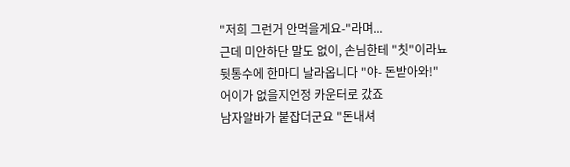"저희 그런거 안먹을게요-"라며...
근데 미안하단 말도 없이, 손님한테 "칫"이라뇨
뒷통수에 한마디 날라옵니다 "야- 돈받아와!"
어이가 없을지언정 카운터로 갔죠
남자알바가 붙잡더군요 "돈내셔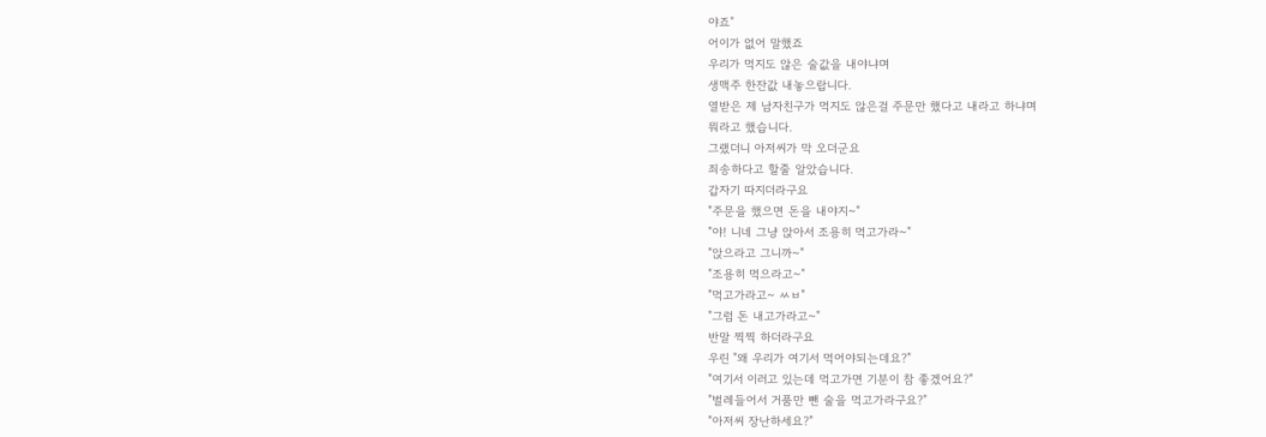야죠"
어이가 없어 말했죠
우리가 먹지도 않은 술값을 내야냐며
생맥주 한잔값 내놓으랍니다.
열받은 제 남자친구가 먹지도 않은걸 주문만 했다고 내라고 하냐며
뭐라고 했습니다.
그랬더니 아저씨가 막 오더군요
죄송하다고 할줄 알았습니다.
갑자기 따지더라구요
"주문을 했으면 돈을 내야지~"
"야! 니네 그냥 앉아서 조용히 먹고가라~"
"앉으라고 그니까~"
"조용히 먹으라고~"
"먹고가라고~ ㅆㅂ"
"그럼 돈 내고가라고~"
반말 찍찍 하더라구요
우린 "왜 우리가 여기서 먹어야되는데요?"
"여기서 이러고 있는데 먹고가면 기분이 참 좋겠어요?"
"벌레들어서 거품만 뺀 술을 먹고가라구요?"
"아저씨 장난하세요?"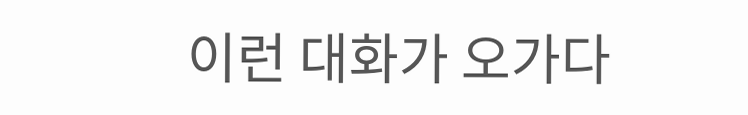이런 대화가 오가다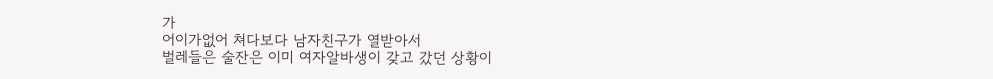가
어이가없어 쳐다보다 남자친구가 열받아서
벌레들은 술잔은 이미 여자알바생이 갖고 갔던 상황이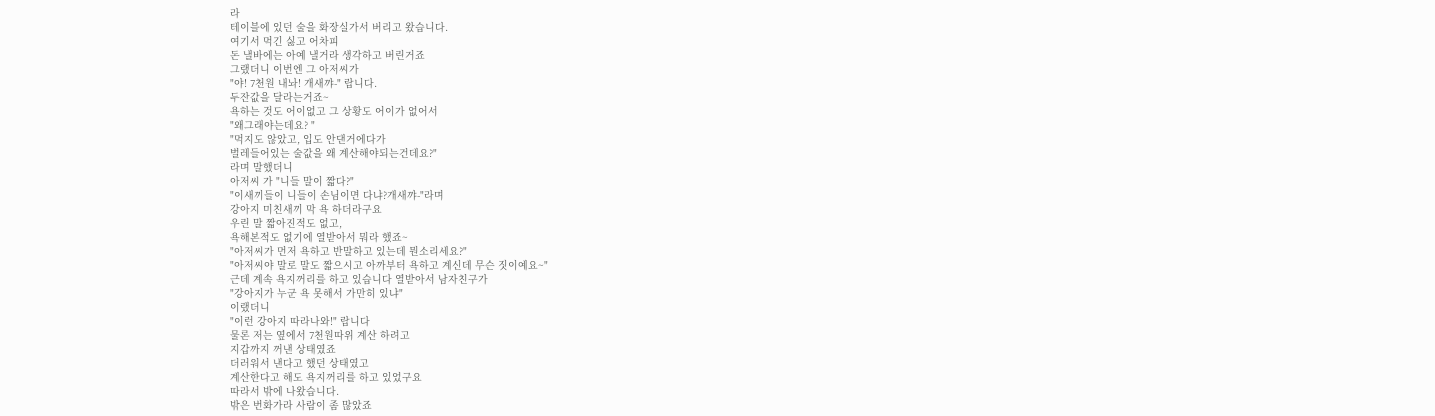라
테이블에 있던 술을 화장실가서 버리고 왔습니다.
여기서 먹긴 싫고 어차피
돈 낼바에는 아예 낼거라 생각하고 버린거죠
그랬더니 이번엔 그 아저씨가
"야! 7천원 내놔! 개새꺄-" 랍니다.
두잔값을 달라는거죠~
욕하는 것도 어이없고 그 상황도 어이가 없어서
"왜그래야는데요? "
"먹지도 않았고, 입도 안댄거에다가
벌레들어있는 술값을 왜 계산해야되는건데요?"
라며 말했더니
아저씨 가 "니들 말이 짧다?"
"이새끼들이 니들이 손님이면 다냐?개새꺄-"라며
강아지 미친새끼 막 욕 하더라구요
우린 말 짧아진적도 없고,
욕해본적도 없기에 열받아서 뭐라 했죠~
"아저씨가 먼저 욕하고 반말하고 있는데 뭔소리세요?"
"아저씨야 말로 말도 짧으시고 아까부터 욕하고 계신데 무슨 짓이예요~"
근데 계속 욕지꺼리를 하고 있습니다 열받아서 남자친구가
"강아지가 누군 욕 못해서 가만히 있냐"
이랬더니
"이런 강아지 따라나와!" 랍니다
물론 저는 옆에서 7천원따위 계산 하려고
지갑까지 꺼낸 상태였죠
더러워서 낸다고 했던 상태였고
계산한다고 해도 욕지꺼리를 하고 있었구요
따라서 밖에 나왔습니다.
밖은 번화가라 사람이 좀 많았죠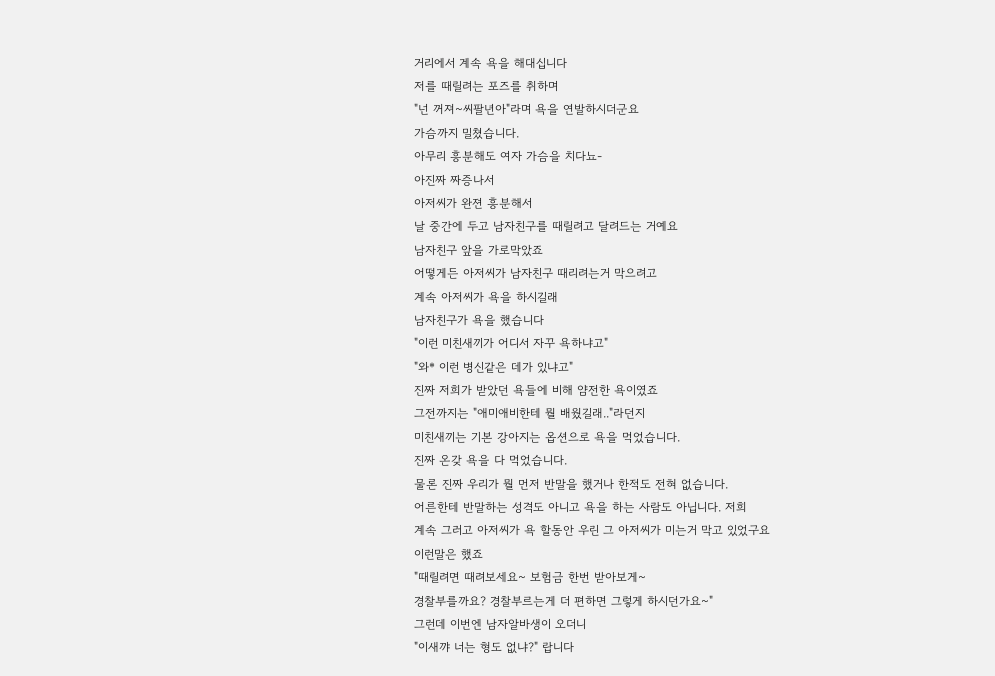거리에서 계속 욕을 해대십니다
저를 때릴려는 포즈를 취하며
"넌 꺼져~씨팔년아"라며 욕을 연발하시더군요
가슴까지 밀쳤습니다.
아무리 흥분해도 여자 가슴을 치다뇨-
아진짜 짜증나서
아저씨가 완젼 흥분해서
날 중간에 두고 남자친구를 때릴려고 달려드는 거예요
남자친구 앞을 가로막았죠
어떻게든 아저씨가 남자친구 때리려는거 막으려고
계속 아저씨가 욕을 하시길래
남자친구가 욕을 했습니다
"이런 미친새끼가 어디서 자꾸 욕하냐고"
"와* 이런 병신같은 데가 있냐고"
진짜 저희가 받았던 욕들에 비해 얌전한 욕이였죠
그전까지는 "애미애비한테 뭘 배웠길래.."라던지
미친새끼는 기본 강아지는 옵션으로 욕을 먹었습니다.
진짜 온갖 욕을 다 먹었습니다.
물론 진짜 우리가 뭘 먼저 반말을 했거나 한적도 전혀 없습니다.
어른한테 반말하는 성격도 아니고 욕을 하는 사람도 아닙니다. 저희
계속 그러고 아저씨가 욕 할동안 우린 그 아저씨가 미는거 막고 있었구요
이런말은 했죠
"때릴려면 때려보세요~ 보험금 한번 받아보게~
경찰부를까요? 경찰부르는게 더 편하면 그렇게 하시던가요~"
그런데 이번엔 남자알바생이 오더니
"이새꺄 너는 형도 없냐?" 랍니다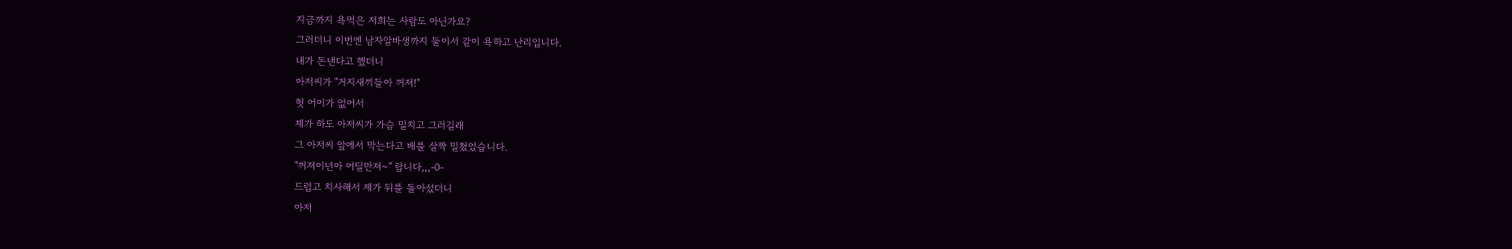지금까지 욕먹은 저희는 사람도 아닌가요?
그러더니 이번엔 남자알바생까지 둘이서 같이 욕하고 난리입니다.
내가 돈낸다고 했더니
아저씨가 "거지새끼들아 꺼져!"
헛 어이가 없어서
제가 하도 아저씨가 가슴 밀치고 그러길래
그 아저씨 앞에서 막는다고 배를 살짝 밀쳤었습니다.
"꺼져이년아 어딜만져~" 랍니다,,,-0-
드럽고 치사해서 제가 뒤를 돌아섰더니
아저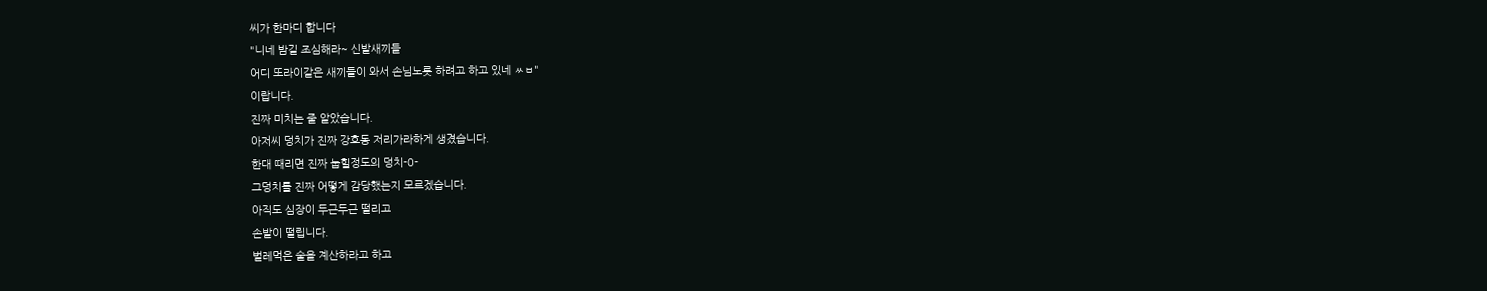씨가 한마디 합니다
"니네 밤길 조심해라~ 신발새끼들
어디 또라이같은 새끼들이 와서 손님노릇 하려고 하고 있네 ㅆㅂ"
이랍니다.
진짜 미치는 줄 알았습니다.
아저씨 덩치가 진짜 강호동 저리가라하게 생겼습니다.
한대 때리면 진짜 눕힐정도의 덩치-0-
그덩치를 진짜 어떻게 감당했는지 모르겠습니다.
아직도 심장이 두근두근 떨리고
손발이 떨립니다.
벌레먹은 술을 계산하라고 하고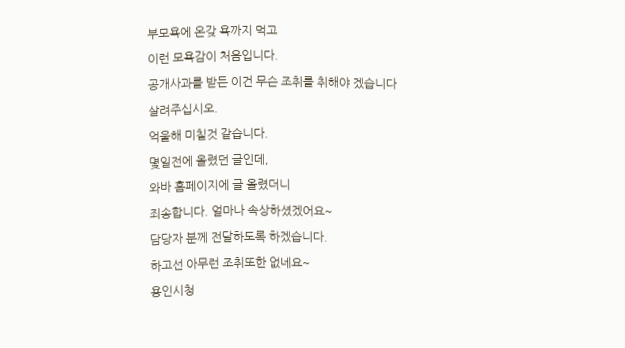부모욕에 온갖 욕까지 먹고
이런 모욕감이 처음입니다.
공개사과를 받든 이건 무슨 조취를 취해야 겠습니다
살려주십시오.
억울해 미칠것 같습니다.
몇일전에 올렸던 글인데,
와바 홈페이지에 글 올렸더니
죄송합니다. 얼마나 속상하셨겠어요~
담당자 분께 전달하도록 하겠습니다.
하고선 아무런 조취또한 없네요~
용인시청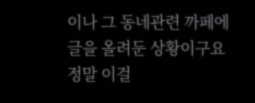이나 그 동네관련 까페에 글을 올려둔 상황이구요
정말 이걸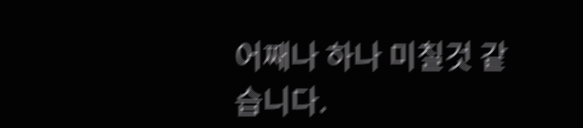어째나 하나 미칠것 같습니다.